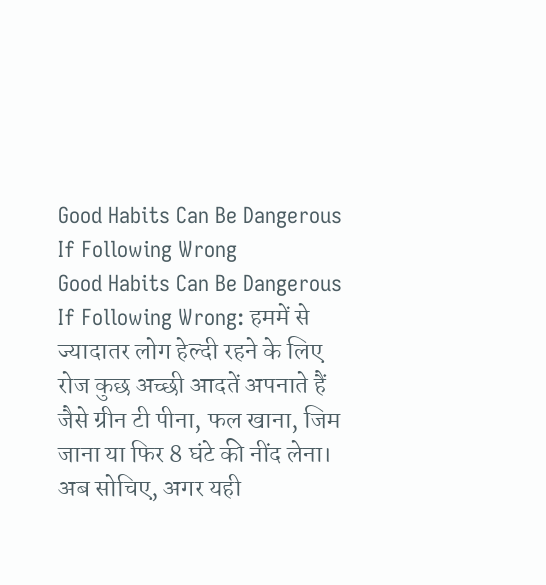Good Habits Can Be Dangerous If Following Wrong
Good Habits Can Be Dangerous If Following Wrong: हममें से ज्यादातर लोग हेल्दी रहने के लिए रोज कुछ अच्छी आदतें अपनाते हैं जैसे ग्रीन टी पीना, फल खाना, जिम जाना या फिर 8 घंटे की नींद लेना। अब सोचिए, अगर यही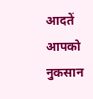आदतें आपको नुकसान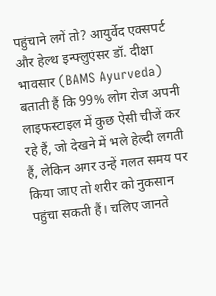पहुंचाने लगें तो? आयुर्वेद एक्सपर्ट और हेल्थ इन्फ्लुएंसर डॉ. दीक्षा भावसार (BAMS Ayurveda) बताती हैं कि 99% लोग रोज अपनी लाइफस्टाइल में कुछ ऐसी चीजें कर रहे हैं, जो देखने में भले हेल्दी लगती हैं, लेकिन अगर उन्हें गलत समय पर किया जाए तो शरीर को नुकसान पहुंचा सकती हैं। चलिए जानते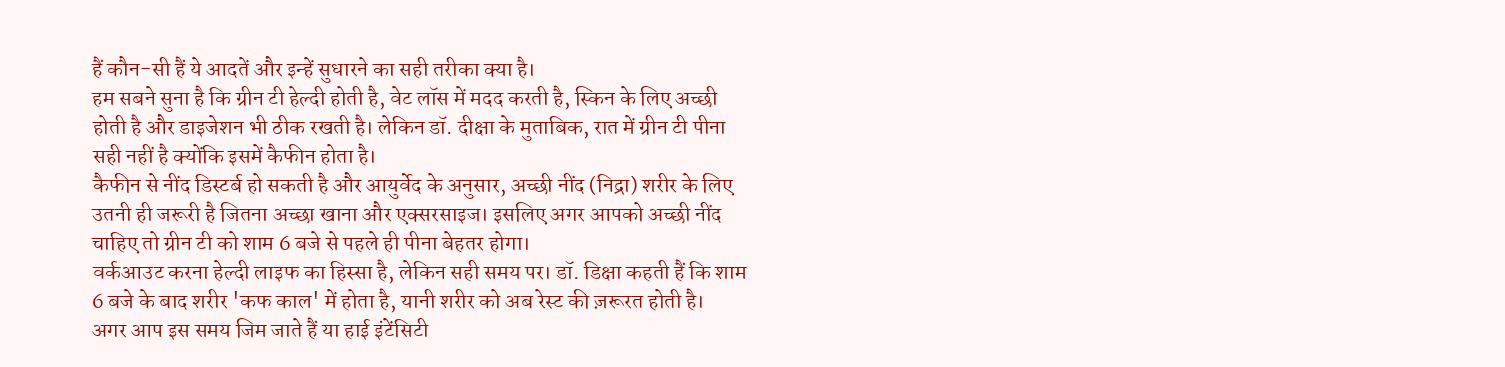हैं कौन-सी हैं ये आदतें और इन्हें सुधारने का सही तरीका क्या है।
हम सबने सुना है कि ग्रीन टी हेल्दी होती है, वेट लॉस में मदद करती है, स्किन के लिए अच्छी होती है और डाइजेशन भी ठीक रखती है। लेकिन डॉ. दीक्षा के मुताबिक, रात में ग्रीन टी पीना सही नहीं है क्योंकि इसमें कैफीन होता है।
कैफीन से नींद डिस्टर्ब हो सकती है और आयुर्वेद के अनुसार, अच्छी नींद (निद्रा) शरीर के लिए उतनी ही जरूरी है जितना अच्छा खाना और एक्सरसाइज। इसलिए अगर आपको अच्छी नींद चाहिए तो ग्रीन टी को शाम 6 बजे से पहले ही पीना बेहतर होगा।
वर्कआउट करना हेल्दी लाइफ का हिस्सा है, लेकिन सही समय पर। डॉ. डिक्षा कहती हैं कि शाम 6 बजे के बाद शरीर 'कफ काल' में होता है, यानी शरीर को अब रेस्ट की ज़रूरत होती है।
अगर आप इस समय जिम जाते हैं या हाई इंटेंसिटी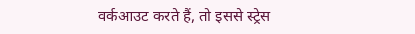वर्कआउट करते हैं, तो इससे स्ट्रेस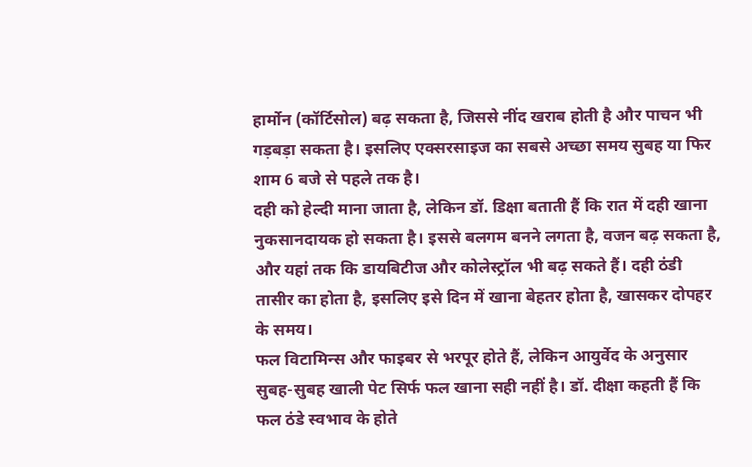हार्मोन (कॉर्टिसोल) बढ़ सकता है, जिससे नींद खराब होती है और पाचन भी गड़बड़ा सकता है। इसलिए एक्सरसाइज का सबसे अच्छा समय सुबह या फिर शाम 6 बजे से पहले तक है।
दही को हेल्दी माना जाता है, लेकिन डॉ. डिक्षा बताती हैं कि रात में दही खाना नुकसानदायक हो सकता है। इससे बलगम बनने लगता है, वजन बढ़ सकता है, और यहां तक कि डायबिटीज और कोलेस्ट्रॉल भी बढ़ सकते हैं। दही ठंडी तासीर का होता है, इसलिए इसे दिन में खाना बेहतर होता है, खासकर दोपहर के समय।
फल विटामिन्स और फाइबर से भरपूर होते हैं, लेकिन आयुर्वेद के अनुसार सुबह-सुबह खाली पेट सिर्फ फल खाना सही नहीं है। डॉ. दीक्षा कहती हैं कि फल ठंडे स्वभाव के होते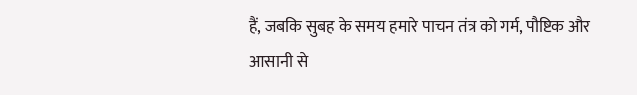हैं, जबकि सुबह के समय हमारे पाचन तंत्र को गर्म, पौष्टिक और आसानी से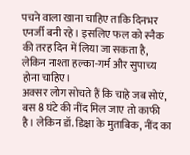पचने वाला खाना चाहिए ताकि दिनभर एनर्जी बनी रहे। इसलिए फल को स्नैक की तरह दिन में लिया जा सकता है, लेकिन नाश्ता हल्का-गर्म और सुपाच्य होना चाहिए।
अक्सर लोग सोचते हैं कि चाहे जब सोएं, बस 8 घंटे की नींद मिल जाए तो काफी है। लेकिन डॉ. डिक्षा के मुताबिक, नींद का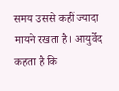समय उससे कहीं ज्यादा मायने रखता है। आयुर्वेद कहता है कि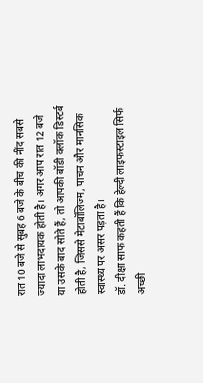रात 10 बजे से सुबह 6 बजे के बीच की नींद सबसे ज्यादा लाभदायक होती है। अगर आप रात 12 बजे या उसके बाद सोते हैं, तो आपकी बॉडी क्लॉक डिस्टर्ब होती है, जिससे मेटाबॉलिज्म, पाचन और मानसिक स्वास्थ्य पर असर पड़ता है।
डॉ. दीक्षा साफ कहती हैं कि हेल्दी लाइफस्टाइल सिर्फ अच्छी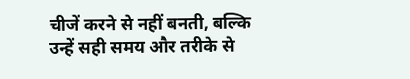चीजें करने से नहीं बनती, बल्कि उन्हें सही समय और तरीके से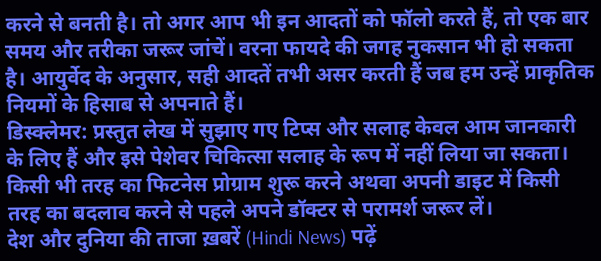करने से बनती है। तो अगर आप भी इन आदतों को फॉलो करते हैं, तो एक बार समय और तरीका जरूर जांचें। वरना फायदे की जगह नुकसान भी हो सकता है। आयुर्वेद के अनुसार, सही आदतें तभी असर करती हैं जब हम उन्हें प्राकृतिक नियमों के हिसाब से अपनाते हैं।
डिस्क्लेमर: प्रस्तुत लेख में सुझाए गए टिप्स और सलाह केवल आम जानकारी के लिए हैं और इसे पेशेवर चिकित्सा सलाह के रूप में नहीं लिया जा सकता। किसी भी तरह का फिटनेस प्रोग्राम शुरू करने अथवा अपनी डाइट में किसी तरह का बदलाव करने से पहले अपने डॉक्टर से परामर्श जरूर लें।
देश और दुनिया की ताजा ख़बरें (Hindi News) पढ़ें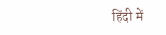हिंदी में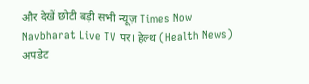और देखें छोटी बड़ी सभी न्यूज़ Times Now Navbharat Live TV पर। हेल्थ (Health News) अपडेट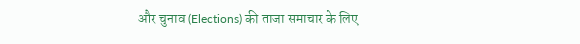और चुनाव (Elections) की ताजा समाचार के लिए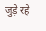जुड़े रहे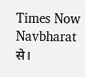Times Now Navbharat से।